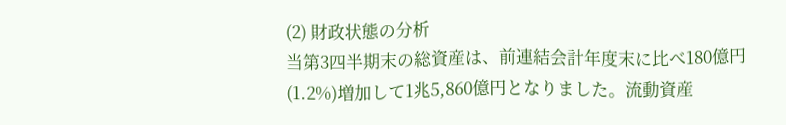(2) 財政状態の分析
当第3四半期末の総資産は、前連結会計年度末に比べ180億円(1.2%)増加して1兆5,860億円となりました。流動資産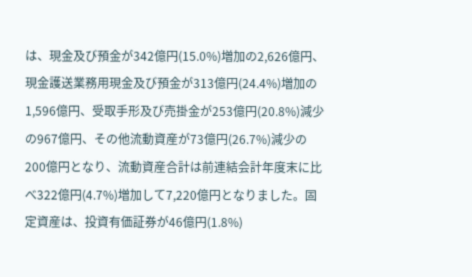は、現金及び預金が342億円(15.0%)増加の2,626億円、現金護送業務用現金及び預金が313億円(24.4%)増加の1,596億円、受取手形及び売掛金が253億円(20.8%)減少の967億円、その他流動資産が73億円(26.7%)減少の200億円となり、流動資産合計は前連結会計年度末に比べ322億円(4.7%)増加して7,220億円となりました。固定資産は、投資有価証券が46億円(1.8%)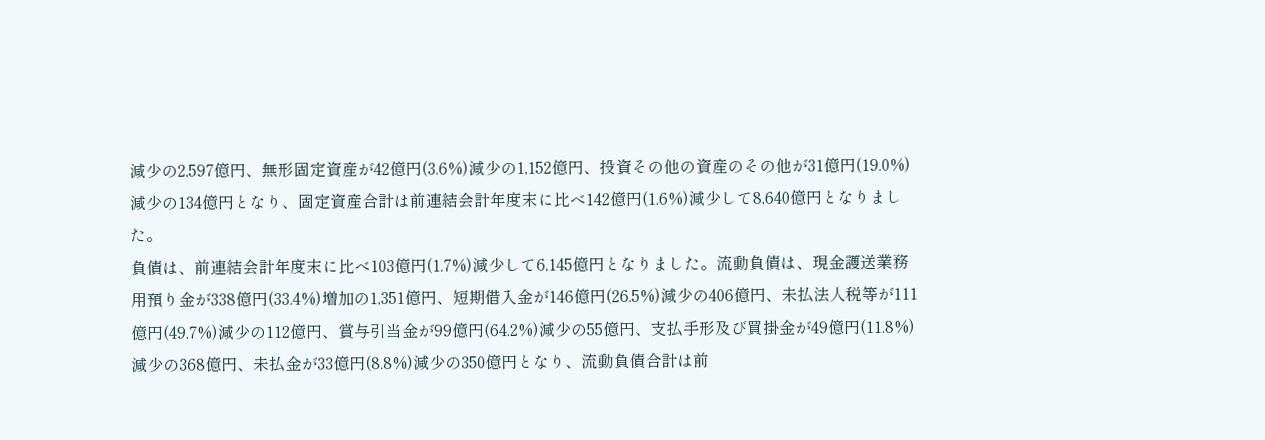減少の2,597億円、無形固定資産が42億円(3.6%)減少の1,152億円、投資その他の資産のその他が31億円(19.0%)減少の134億円となり、固定資産合計は前連結会計年度末に比べ142億円(1.6%)減少して8,640億円となりました。
負債は、前連結会計年度末に比べ103億円(1.7%)減少して6,145億円となりました。流動負債は、現金護送業務用預り金が338億円(33.4%)増加の1,351億円、短期借入金が146億円(26.5%)減少の406億円、未払法人税等が111億円(49.7%)減少の112億円、賞与引当金が99億円(64.2%)減少の55億円、支払手形及び買掛金が49億円(11.8%)減少の368億円、未払金が33億円(8.8%)減少の350億円となり、流動負債合計は前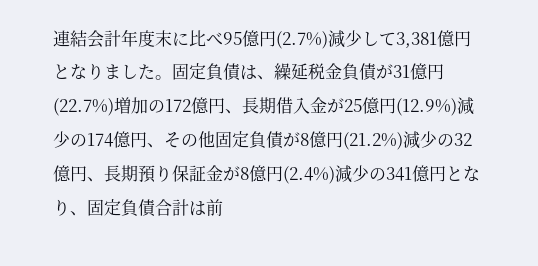連結会計年度末に比べ95億円(2.7%)減少して3,381億円となりました。固定負債は、繰延税金負債が31億円(22.7%)増加の172億円、長期借入金が25億円(12.9%)減少の174億円、その他固定負債が8億円(21.2%)減少の32億円、長期預り保証金が8億円(2.4%)減少の341億円となり、固定負債合計は前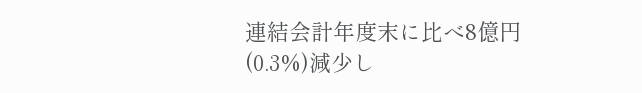連結会計年度末に比べ8億円(0.3%)減少し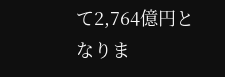て2,764億円となりま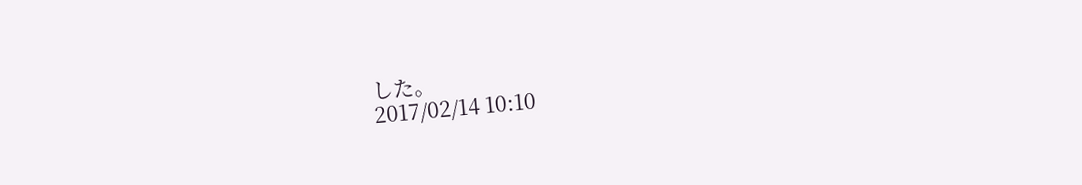した。
2017/02/14 10:10